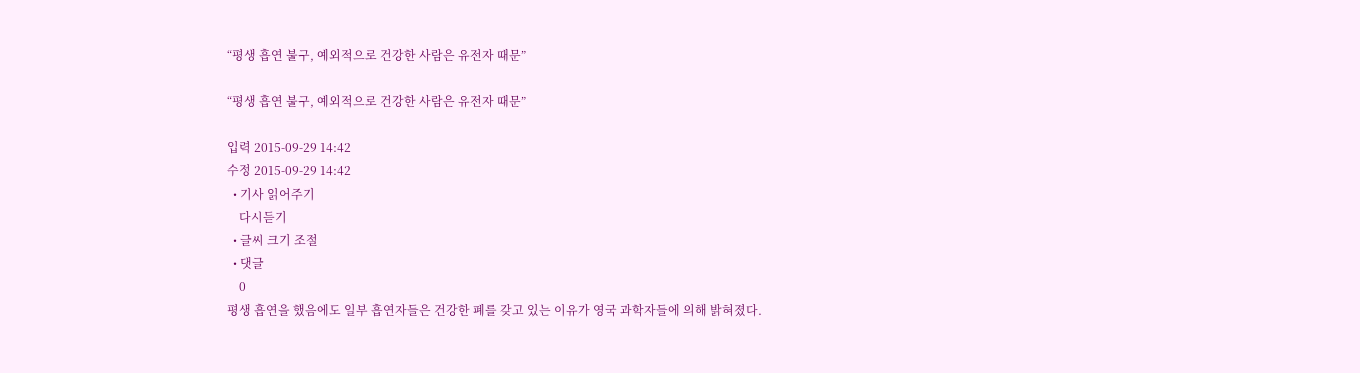“평생 흡연 불구, 예외적으로 건강한 사람은 유전자 때문”

“평생 흡연 불구, 예외적으로 건강한 사람은 유전자 때문”

입력 2015-09-29 14:42
수정 2015-09-29 14:42
  • 기사 읽어주기
    다시듣기
  • 글씨 크기 조절
  • 댓글
    0
평생 흡연을 했음에도 일부 흡연자들은 건강한 폐를 갖고 있는 이유가 영국 과학자들에 의해 밝혀졌다.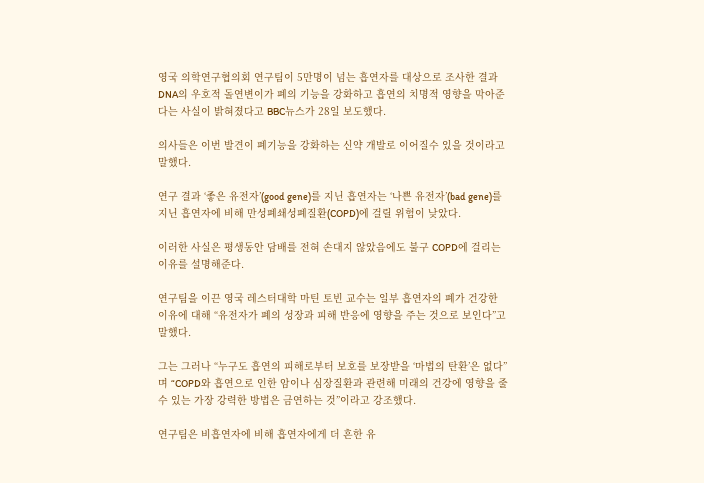영국 의학연구협의회 연구팀이 5만명이 넘는 흡연자를 대상으로 조사한 결과 DNA의 우호적 돌연변이가 폐의 기능을 강화하고 흡연의 치명적 영향을 막아준다는 사실이 밝혀졌다고 BBC뉴스가 28일 보도했다.

의사들은 이번 발견이 폐기능을 강화하는 신약 개발로 이어질수 있을 것이라고 말했다.

연구 결과 ‘좋은 유전자’(good gene)를 지닌 흡연자는 ‘나쁜 유전자’(bad gene)를 지닌 흡연자에 비해 만성폐쇄성폐질환(COPD)에 걸릴 위험이 낮았다.

이러한 사실은 평생동안 담배를 전혀 손대지 않았음에도 불구 COPD에 걸리는 이유를 설명해준다.

연구팀을 이끈 영국 레스터대학 마틴 토빈 교수는 일부 흡연자의 폐가 건강한 이유에 대해 “유전자가 폐의 성장과 피해 반응에 영향을 주는 것으로 보인다”고 말했다.

그는 그러나 “누구도 흡연의 피해로부터 보호를 보장받을 ‘마법의 탄환’은 없다”며 “COPD와 흡연으로 인한 암이나 심장질환과 관련해 미래의 건강에 영향을 줄수 있는 가장 강력한 방법은 금연하는 것”이라고 강조했다.

연구팀은 비흡연자에 비해 흡연자에게 더 흔한 유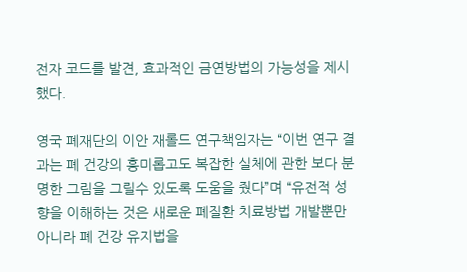전자 코드를 발견, 효과적인 금연방법의 가능성을 제시했다.

영국 폐재단의 이안 재롤드 연구책임자는 “이번 연구 결과는 폐 건강의 흥미롭고도 복잡한 실체에 관한 보다 분명한 그림을 그릴수 있도록 도움을 줬다”며 “유전적 성향을 이해하는 것은 새로운 폐질환 치료방법 개발뿐만 아니라 폐 건강 유지법을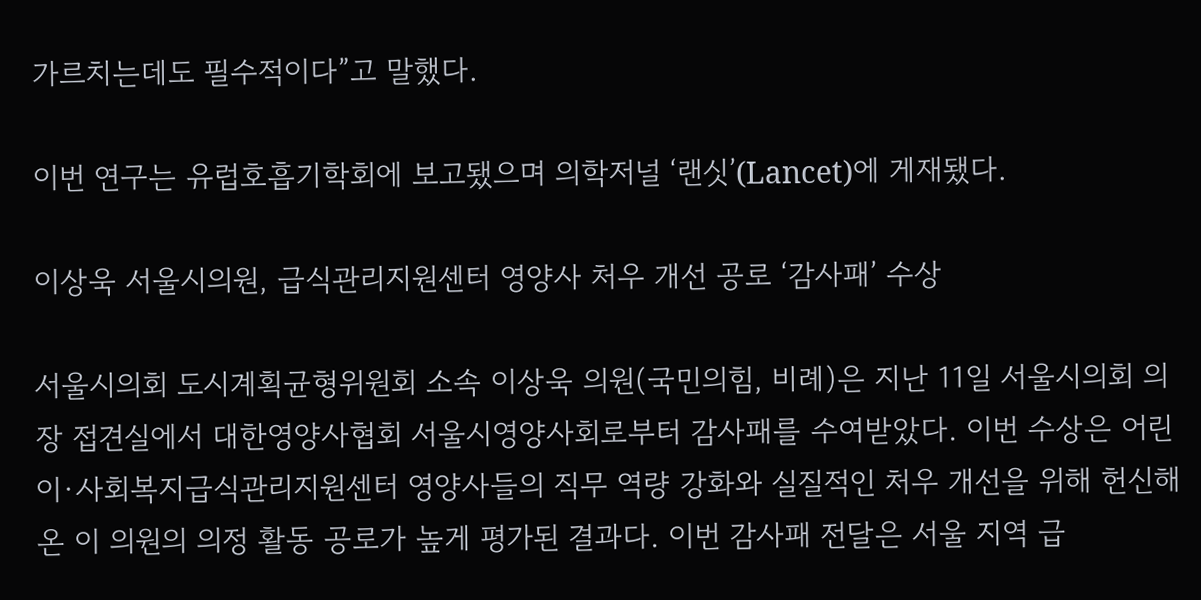가르치는데도 필수적이다”고 말했다.

이번 연구는 유럽호흡기학회에 보고됐으며 의학저널 ‘랜싯’(Lancet)에 게재됐다.

이상욱 서울시의원, 급식관리지원센터 영양사 처우 개선 공로 ‘감사패’ 수상

서울시의회 도시계획균형위원회 소속 이상욱 의원(국민의힘, 비례)은 지난 11일 서울시의회 의장 접견실에서 대한영양사협회 서울시영양사회로부터 감사패를 수여받았다. 이번 수상은 어린이·사회복지급식관리지원센터 영양사들의 직무 역량 강화와 실질적인 처우 개선을 위해 헌신해 온 이 의원의 의정 활동 공로가 높게 평가된 결과다. 이번 감사패 전달은 서울 지역 급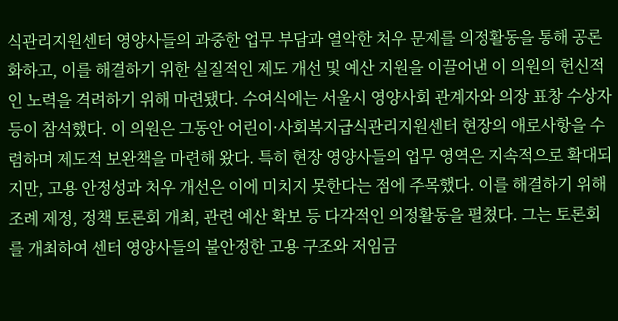식관리지원센터 영양사들의 과중한 업무 부담과 열악한 처우 문제를 의정활동을 통해 공론화하고, 이를 해결하기 위한 실질적인 제도 개선 및 예산 지원을 이끌어낸 이 의원의 헌신적인 노력을 격려하기 위해 마련됐다. 수여식에는 서울시 영양사회 관계자와 의장 표창 수상자 등이 참석했다. 이 의원은 그동안 어린이·사회복지급식관리지원센터 현장의 애로사항을 수렴하며 제도적 보완책을 마련해 왔다. 특히 현장 영양사들의 업무 영역은 지속적으로 확대되지만, 고용 안정성과 처우 개선은 이에 미치지 못한다는 점에 주목했다. 이를 해결하기 위해 조례 제정, 정책 토론회 개최, 관련 예산 확보 등 다각적인 의정활동을 펼쳤다. 그는 토론회를 개최하여 센터 영양사들의 불안정한 고용 구조와 저임금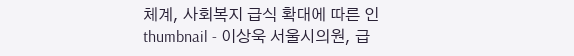체계, 사회복지 급식 확대에 따른 인
thumbnail - 이상욱 서울시의원, 급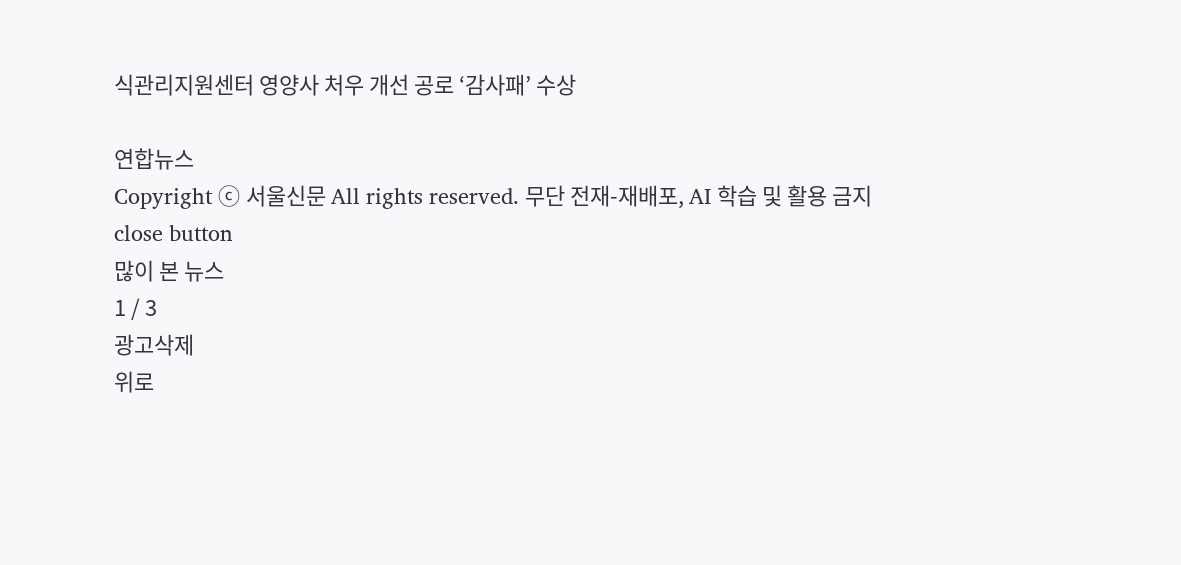식관리지원센터 영양사 처우 개선 공로 ‘감사패’ 수상

연합뉴스
Copyright ⓒ 서울신문 All rights reserved. 무단 전재-재배포, AI 학습 및 활용 금지
close button
많이 본 뉴스
1 / 3
광고삭제
위로